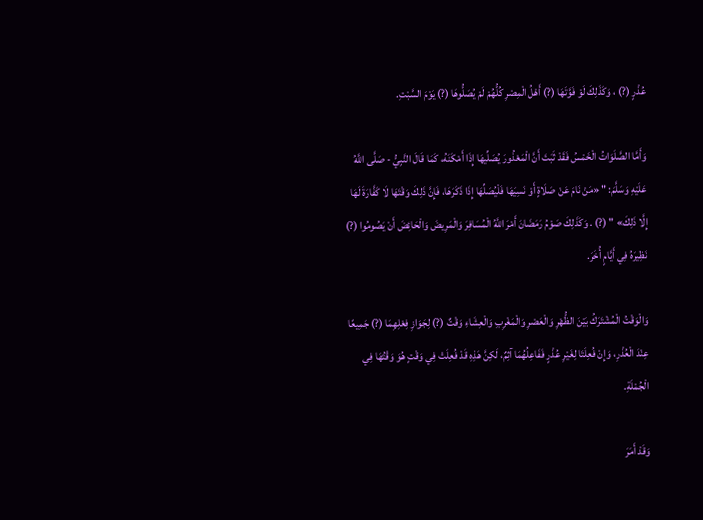عُذْرٍ (?) ، وَكَذَلِكَ لَوْ فَوَّتَهَا (?) أَهْلُ الْمِصْرِ كُلُّهُمْ لَمْ يُصَلُّوهَا (?) يَوْمَ السَّبْتِ.

وَأَمَّا الصَّلَوَاتُ الْخَمْسُ فَقَدْ ثَبَتَ أَنَّ الْمَعْذُورَ يُصَلِّيهَا إِذَا أَمْكَنَهُ، كَمَا قَالَ النَّبِيُّ - صَلَّى اللَّهُ عَلَيْهِ وَسَلَّمَ: " «مَنْ نَامَ عَنْ صَلَاةٍ أَوْ نَسِيَهَا فَلْيُصَلِّهَا إِذَا ذَكَرَهَا، فَإِنَّ ذَلِكَ وَقْتَهَا لَا كَفَّارَةَ لَهَا إِلَّا ذَلِكَ» " (?) . وَكَذَلِكَ صَوْمُ رَمَضَانَ أَمْرَ اللَّهُ الْمُسَافِرَ وَالْمَرِيضَ وَالْحَائِضَ أَنْ يَصُومُوا (?) نَظِيرَهُ فِي أَيَّامٍ أُخَرَ.

وَالْوَقْتُ الْمُشْتَرَكُ بَيْنَ الظُّهْرِ وَالْعَصْرِ وَالْمَغْرِبِ وَالْعِشَاءِ وَقْتٌ (?) لِجَوَازِ فِعْلِهِمَا (?) جَمِيعًا عِنْدَ الْعُذْرِ، وَإِنْ فُعِلَتَا لِغَيْرِ عُذْرٍ فَفَاعِلُهُمَا آثِمٌ، لَكِنَّ هَذِهِ قَدْ فُعِلَتْ فِي وَقْتٍ هُوَ وَقْتُهَا فِي الْجُمْلَةِ.

وَقَدْ أَمَرَ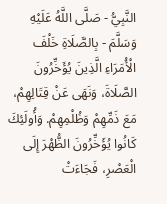النَّبِيُّ - صَلَّى اللَّهُ عَلَيْهِ وَسَلَّمَ - بِالصَّلَاةِ خَلْفَ الْأُمَرَاءِ الَّذِينَ يُؤَخِّرُونَ الصَّلَاةَ، وَنَهَى عَنْ قِتَالِهِمْ، مَعَ ذَمِّهِمْ وَظُلْمِهِمْ. وَأُولَئِكَ كَانُوا يُؤَخِّرُونَ الظُّهْرَ إِلَى الْعَصْرِ، فَجَاءَتْ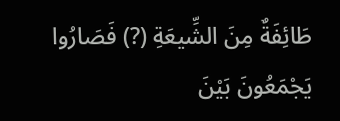طَائِفَةٌ مِنَ الشِّيعَةِ (?) فَصَارُوا يَجْمَعُونَ بَيْنَ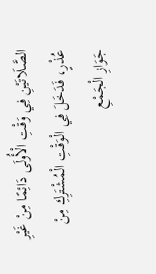الصَّلَاتَيْنِ فِي وَقْتِ الْأُولَى دَائِمًا مِنْ غَيْرِ عُذْرٍ، فَدَخَلَ فِي الْوَقْتِ الْمُشْتَرِكِ مِنْ جَوَازِ الْجَمْعِ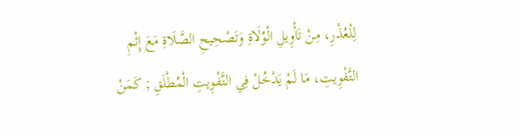لِلْعُذْرِ، مِنْ تَأْوِيلِ الْوُلَاةِ وَتَصْحِيحِ الصَّلَاةِ مَعَ إِثْمِ التَّفْوِيتِ، مَا لَمْ يَدْخُلْ فِي التَّفْوِيتِ الْمُطْلَقِ ; كَمَنْ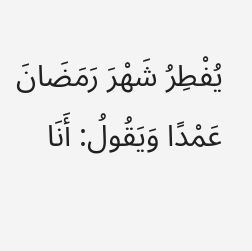يُفْطِرُ شَهْرَ رَمَضَانَ عَمْدًا وَيَقُولُ: أَنَا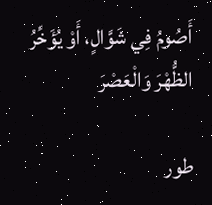أَصُومُ فِي شَوَّالٍ، أَوْ يُؤَخِّرُ الظُّهْرَ وَالْعَصْرَ

طور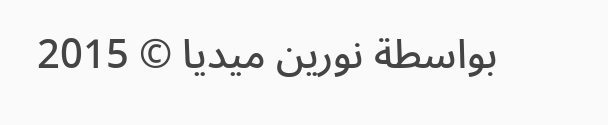بواسطة نورين ميديا © 2015